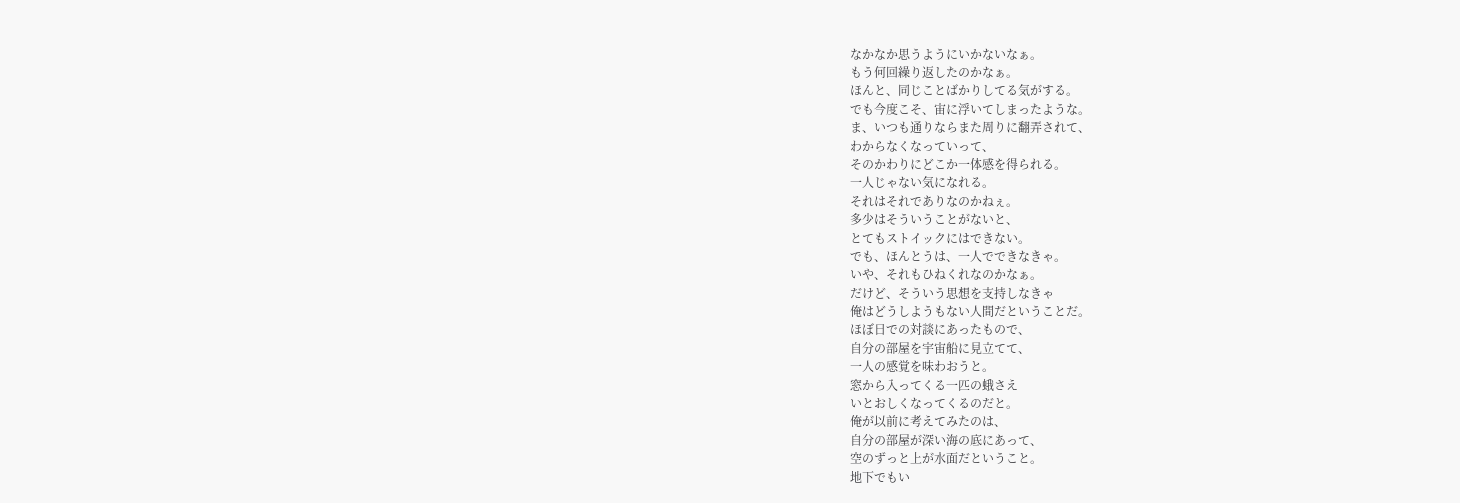なかなか思うようにいかないなぁ。
もう何回繰り返したのかなぁ。
ほんと、同じことばかりしてる気がする。
でも今度こそ、宙に浮いてしまったような。
ま、いつも通りならまた周りに翻弄されて、
わからなくなっていって、
そのかわりにどこか一体感を得られる。
一人じゃない気になれる。
それはそれでありなのかねぇ。
多少はそういうことがないと、
とてもストイックにはできない。
でも、ほんとうは、一人でできなきゃ。
いや、それもひねくれなのかなぁ。
だけど、そういう思想を支持しなきゃ
俺はどうしようもない人間だということだ。
ほぼ日での対談にあったもので、
自分の部屋を宇宙船に見立てて、
一人の感覚を味わおうと。
窓から入ってくる一匹の蛾さえ
いとおしくなってくるのだと。
俺が以前に考えてみたのは、
自分の部屋が深い海の底にあって、
空のずっと上が水面だということ。
地下でもい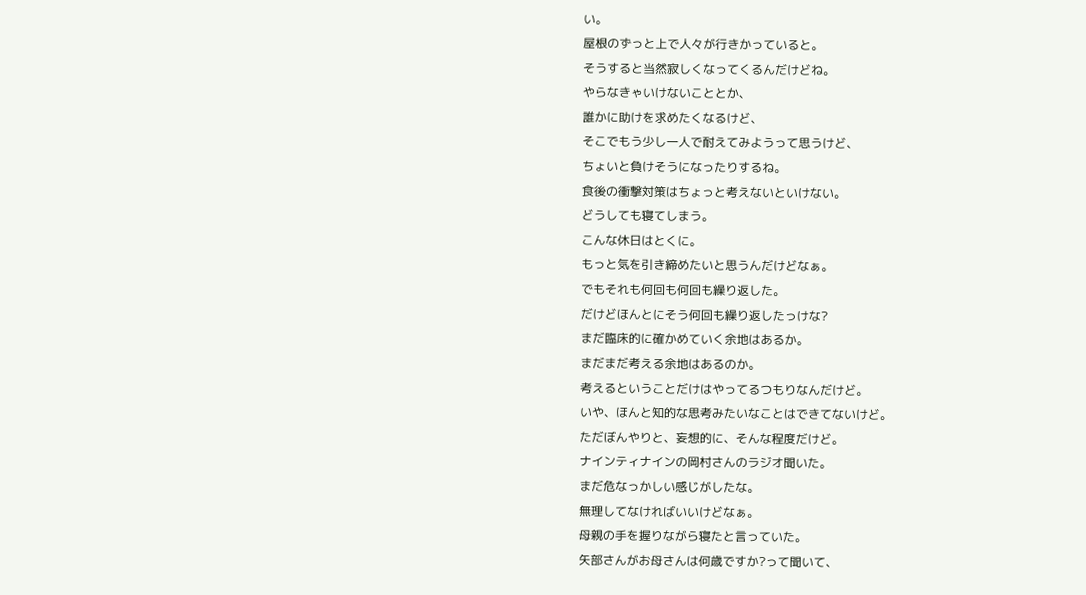い。
屋根のずっと上で人々が行きかっていると。
そうすると当然寂しくなってくるんだけどね。
やらなきゃいけないこととか、
誰かに助けを求めたくなるけど、
そこでもう少し一人で耐えてみようって思うけど、
ちょいと負けそうになったりするね。
食後の衝撃対策はちょっと考えないといけない。
どうしても寝てしまう。
こんな休日はとくに。
もっと気を引き締めたいと思うんだけどなぁ。
でもそれも何回も何回も繰り返した。
だけどほんとにそう何回も繰り返したっけな?
まだ臨床的に確かめていく余地はあるか。
まだまだ考える余地はあるのか。
考えるということだけはやってるつもりなんだけど。
いや、ほんと知的な思考みたいなことはできてないけど。
ただぼんやりと、妄想的に、そんな程度だけど。
ナインティナインの岡村さんのラジオ聞いた。
まだ危なっかしい感じがしたな。
無理してなければいいけどなぁ。
母親の手を握りながら寝たと言っていた。
矢部さんがお母さんは何歳ですか?って聞いて、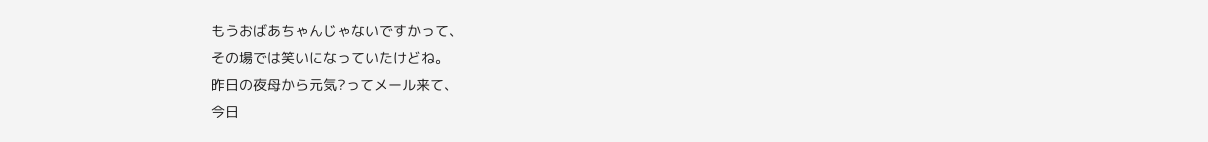もうおばあちゃんじゃないですかって、
その場では笑いになっていたけどね。
昨日の夜母から元気?ってメール来て、
今日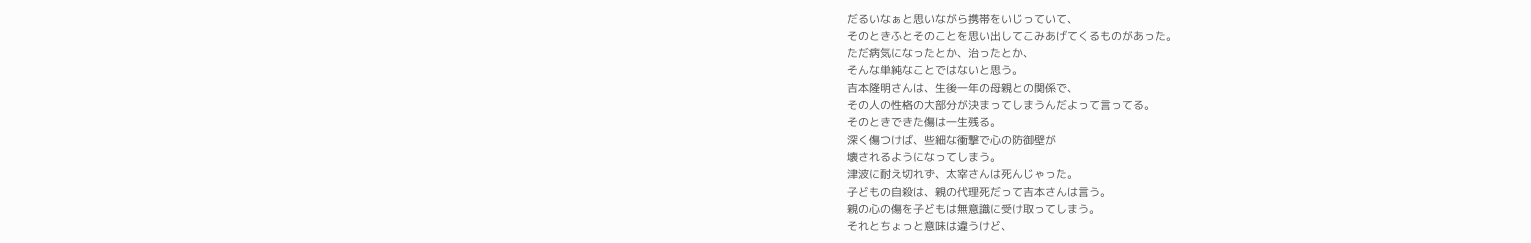だるいなぁと思いながら携帯をいじっていて、
そのときふとそのことを思い出してこみあげてくるものがあった。
ただ病気になったとか、治ったとか、
そんな単純なことではないと思う。
吉本隆明さんは、生後一年の母親との関係で、
その人の性格の大部分が決まってしまうんだよって言ってる。
そのときできた傷は一生残る。
深く傷つけば、些細な衝撃で心の防御壁が
壊されるようになってしまう。
津波に耐え切れず、太宰さんは死んじゃった。
子どもの自殺は、親の代理死だって吉本さんは言う。
親の心の傷を子どもは無意識に受け取ってしまう。
それとちょっと意味は違うけど、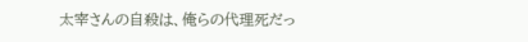太宰さんの自殺は、俺らの代理死だっ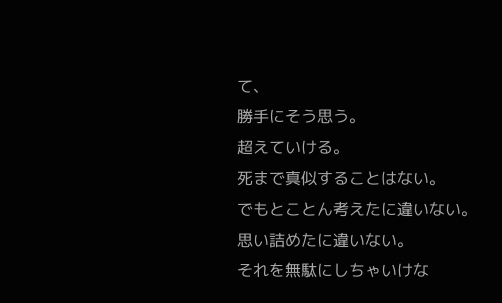て、
勝手にそう思う。
超えていける。
死まで真似することはない。
でもとことん考えたに違いない。
思い詰めたに違いない。
それを無駄にしちゃいけな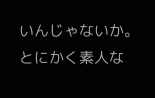いんじゃないか。
とにかく素人な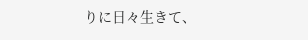りに日々生きて、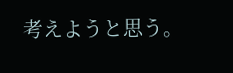考えようと思う。